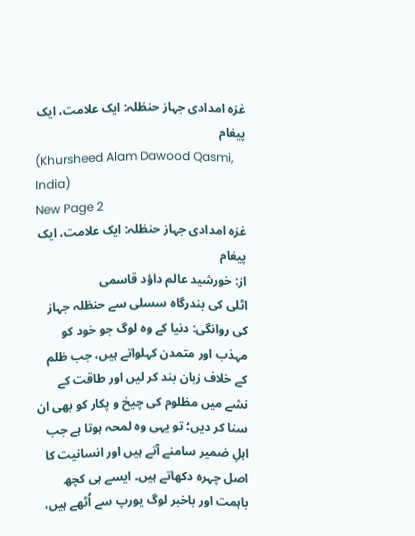غزہ امدادی جہاز حنظلہ: ایک علامت، ایک پیغام
(Khursheed Alam Dawood Qasmi, India)
New Page 2
غزہ امدادی جہاز حنظلہ: ایک علامت، ایک پیغام
از: خورشید عالم داؤد قاسمی
اٹلی کی بندرگاہ سسلی سے حنظلہ جہاز کی روانگی: دنیا کے وہ لوگ جو خود کو مہذب اور متمدن کہلواتے ہیں، جب ظلم کے خلاف زبان بند کر لیں اور طاقت کے نشے میں مظلوم کی چیخ و پکار کو بھی ان سنا کر دیں؛ تو یہی وہ لمحہ ہوتا ہے جب اہلِ ضمیر سامنے آتے ہیں اور انسانیت کا اصل چہرہ دکھاتے ہیں۔ ایسے ہی کچھ باہمت اور باخبر لوگ یورپ سے اُٹھے ہیں،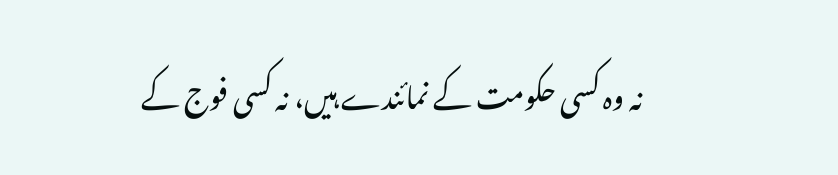نہ وہ کسی حکومت کے نمائندے ہیں، نہ کسی فوج کے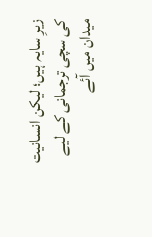زیرِ سایہ ہیں؛ لیکن انسانیت کی سچی ترجمانی کے لیے میدان میں آئے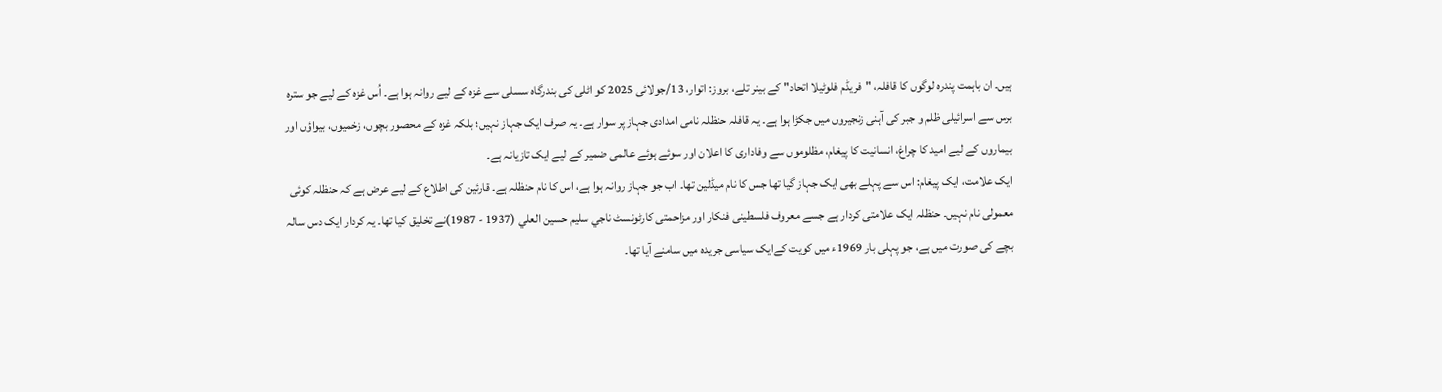ہیں۔ ان باہمت پندرہ لوگوں کا قافلہ، "فریڈم فلوٹیلا اتحاد" کے بینر تلے، بروز: اتوار، 13/جولائی 2025 کو اٹلی کی بندرگاہ سسلی سے غزہ کے لیے روانہ ہوا ہے۔ اُس غزہ کے لیے جو سترہ برس سے اسرائیلی ظلم و جبر کی آہنی زنجیروں میں جکڑا ہوا ہے۔ یہ قافلہ حنظلہ نامی امدادی جہاز پر سوار ہے۔ یہ صرف ایک جہاز نہیں؛ بلکہ غزہ کے محصور بچوں، زخمیوں، بیواؤں اور بیماروں کے لیے امید کا چراغ، انسانیت کا پیغام، مظلوموں سے وفاداری کا اعلان اور سوئے ہوئے عالمی ضمیر کے لیے ایک تازیانہ ہے۔
ایک علامت، ایک پیغام: اس سے پہلے بھی ایک جہاز گیا تھا جس کا نام میڈلین تھا۔ اب جو جہاز روانہ ہوا ہے، اس کا نام حنظلہ ہے۔ قارئین کی اطلاع کے لیے عرض ہے کہ حنظلہ کوئی معمولی نام نہیں۔ حنظلہ ایک علامتی کردار ہے جسے معروف فلسطینی فنکار اور مزاحمتی کارٹونسٹ ناجي سلیم حسین العلي (1937 - 1987)نے تخلیق کیا تھا۔ یہ کردار ایک دس سالہ بچے کی صورت میں ہے، جو پہلی بار 1969ء میں کویت کےایک سیاسی جریدہ میں سامنے آیا تھا۔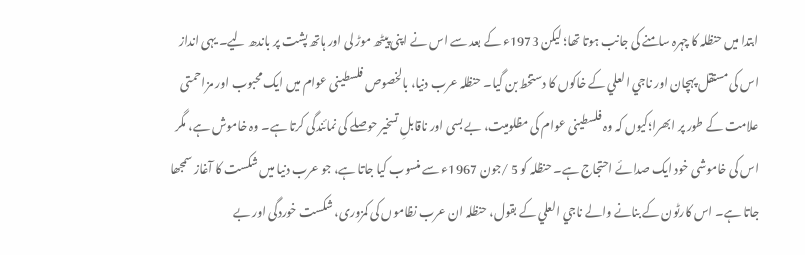ابتدا میں حنظلہ کا چہرہ سامنے کی جانب ہوتا تھا؛ لیکن 1973ء کے بعد سے اس نے اپنی پیٹھ موڑ لی اور ہاتھ پشت پر باندھ لیے۔ یہی انداز اس کی مستقل پہچان اور ناجي العلي کے خاکوں کا دستخط بن گیا۔ حنظلہ عرب دنیا، بالخصوص فلسطینی عوام میں ایک محبوب اور مزاحمتی علامت کے طور پر ابھرا؛کیوں کہ وہ فلسطینی عوام کی مظلومیت، بے بسی اور ناقابلِ تسخیر حوصلے کی نمائندگی کرتا ہے۔ وہ خاموش ہے، مگر اس کی خاموشی خود ایک صدائے احتجاج ہے۔ حنظلہ کو 5 /جون 1967ء سے منسوب کیا جاتا ہے، جو عرب دنیا میں شکست کا آغاز سمجھا جاتا ہے۔ اس کارٹون کے بنانے والے ناجي العلي کے بقول، حنظلہ ان عرب نظاموں کی کمزوری، شکست خوردگی اور بے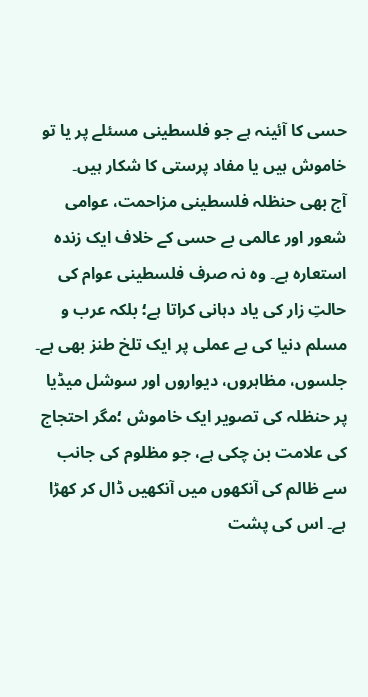حسی کا آئینہ ہے جو فلسطینی مسئلے پر یا تو خاموش ہیں یا مفاد پرستی کا شکار ہیں۔
آج بھی حنظلہ فلسطینی مزاحمت، عوامی شعور اور عالمی بے حسی کے خلاف ایک زندہ استعارہ ہے۔ وہ نہ صرف فلسطینی عوام کی حالتِ زار کی یاد دہانی کراتا ہے؛ بلکہ عرب و مسلم دنیا کی بے عملی پر ایک تلخ طنز بھی ہے۔ جلسوں، مظاہروں، دیواروں اور سوشل میڈیا پر حنظلہ کی تصویر ایک خاموش ؛مگر احتجاج کی علامت بن چکی ہے، جو مظلوم کی جانب سے ظالم کی آنکھوں میں آنکھیں ڈال کر کھڑا ہے۔ اس کی پشت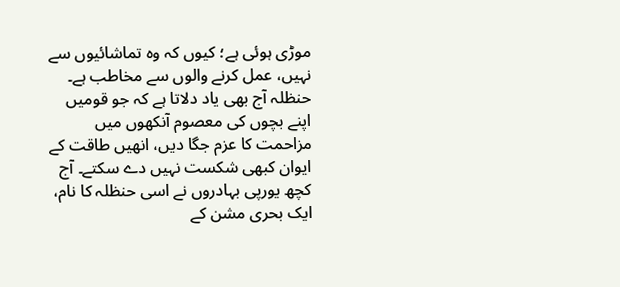موڑی ہوئی ہے؛ کیوں کہ وہ تماشائیوں سے نہیں، عمل کرنے والوں سے مخاطب ہے۔ حنظلہ آج بھی یاد دلاتا ہے کہ جو قومیں اپنے بچوں کی معصوم آنکھوں میں مزاحمت کا عزم جگا دیں، انھیں طاقت کے ایوان کبھی شکست نہیں دے سکتے۔ آج کچھ یورپی بہادروں نے اسی حنظلہ کا نام، ایک بحری مشن کے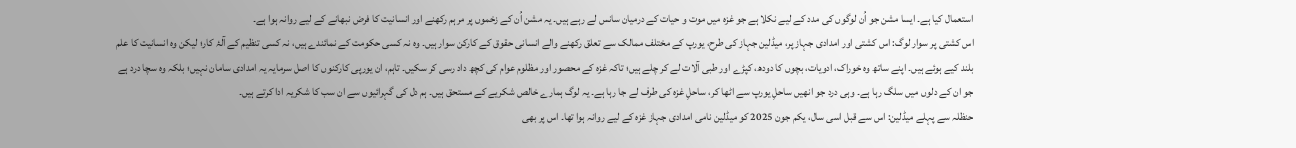استعمال کیا ہے۔ ایسا مشن جو اُن لوگوں کی مدد کے لیے نکلا ہے جو غزہ میں موت و حیات کے درمیان سانس لے رہے ہیں۔ یہ مشن اُن کے زخموں پر مرہم رکھنے اور انسانیت کا فرض نبھانے کے لیے روانہ ہوا ہے۔
اس کشتی پر سوار لوگ: اس کشتی اور امدادی جہاز پر، میڈلین جہاز کی طرح، یورپ کے مختلف ممالک سے تعلق رکھنے والے انسانی حقوق کے کارکن سوار ہیں۔ وہ نہ کسی حکومت کے نمائندے ہیں، نہ کسی تنظیم کے آلۂ کار؛ لیکن وہ انسانیت کا علم بلند کیے ہوئے ہیں۔ اپنے ساتھ وہ خوراک، ادویات، بچوں کا دودھ، کپڑے اور طبی آلات لے کر چلے ہیں؛ تاکہ غزہ کے محصور اور مظلوم عوام کی کچھ داد رسی کر سکیں۔ تاہم، ان یورپی کارکنوں کا اصل سرمایہ یہ امدادی سامان نہیں؛ بلکہ وہ سچا درد ہے جو ان کے دلوں میں سلگ رہا ہے۔ وہی درد جو انھیں ساحلِ یورپ سے اٹھا کر، ساحلِ غزہ کی طرف لے جا رہا ہے۔ یہ لوگ ہمارے خالص شکریے کے مستحق ہیں۔ ہم دل کی گہرائیوں سے ان سب کا شکریہ ادا کرتے ہیں۔
حنظلہ سے پہلے میڈلین: اس سے قبل اسی سال، یکم جون 2025 کو میڈلین نامی امدادی جہاز غزہ کے لیے روانہ ہوا تھا۔ اس پر بھی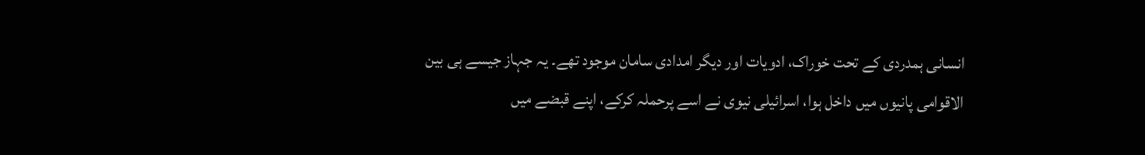انسانی ہمدردی کے تحت خوراک، ادویات اور دیگر امدادی سامان موجود تھے۔ یہ جہاز جیسے ہی بین الاقوامی پانیوں میں داخل ہوا، اسرائیلی نیوی نے اسے پرحملہ کرکے، اپنے قبضے میں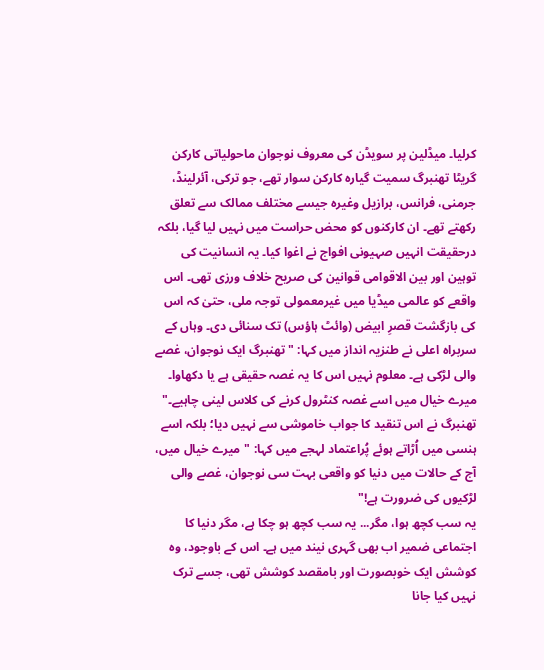کرلیا۔ میڈلین پر سویڈن کی معروف نوجوان ماحولیاتی کارکن گریٹا تھنبرگ سمیت گیارہ کارکن سوار تھے، جو ترکی، آئرلینڈ، جرمنی، فرانس، برازیل وغیرہ جیسے مختلف ممالک سے تعلق رکھتے تھے۔ ان کارکنوں کو محض حراست میں نہیں لیا گیا، بلکہ درحقیقت انہیں صہیونی افواج نے اغوا کیا۔ یہ انسانیت کی توہین اور بین الاقوامی قوانین کی صریح خلاف ورزی تھی۔ اس واقعے کو عالمی میڈیا میں غیرمعمولی توجہ ملی، حتیٰ کہ اس کی بازگشت قصرِ ابیض (وائٹ ہاؤس) تک سنائی دی۔ وہاں کے سربراہ اعلی نے طنزیہ انداز میں کہا: "تھنبرگ ایک نوجوان، غصے والی لڑکی ہے۔ معلوم نہیں اس کا یہ غصہ حقیقی ہے یا دکھاوا۔ میرے خیال میں اسے غصہ کنٹرول کرنے کی کلاس لینی چاہیے۔"
تھنبرگ نے اس تنقید کا جواب خاموشی سے نہیں دیا؛ بلکہ اسے ہنسی میں اُڑاتے ہوئے پُراعتماد لہجے میں کہا: "میرے خیال میں، آج کے حالات میں دنیا کو واقعی بہت سی نوجوان، غصے والی لڑکیوں کی ضرورت ہے!"
یہ سب کچھ ہوا، مگر... یہ سب کچھ ہو چکا ہے، مگر دنیا کا اجتماعی ضمیر اب بھی گہری نیند میں ہے۔ اس کے باوجود، وہ کوشش ایک خوبصورت اور بامقصد کوشش تھی، جسے ترک نہیں کیا جانا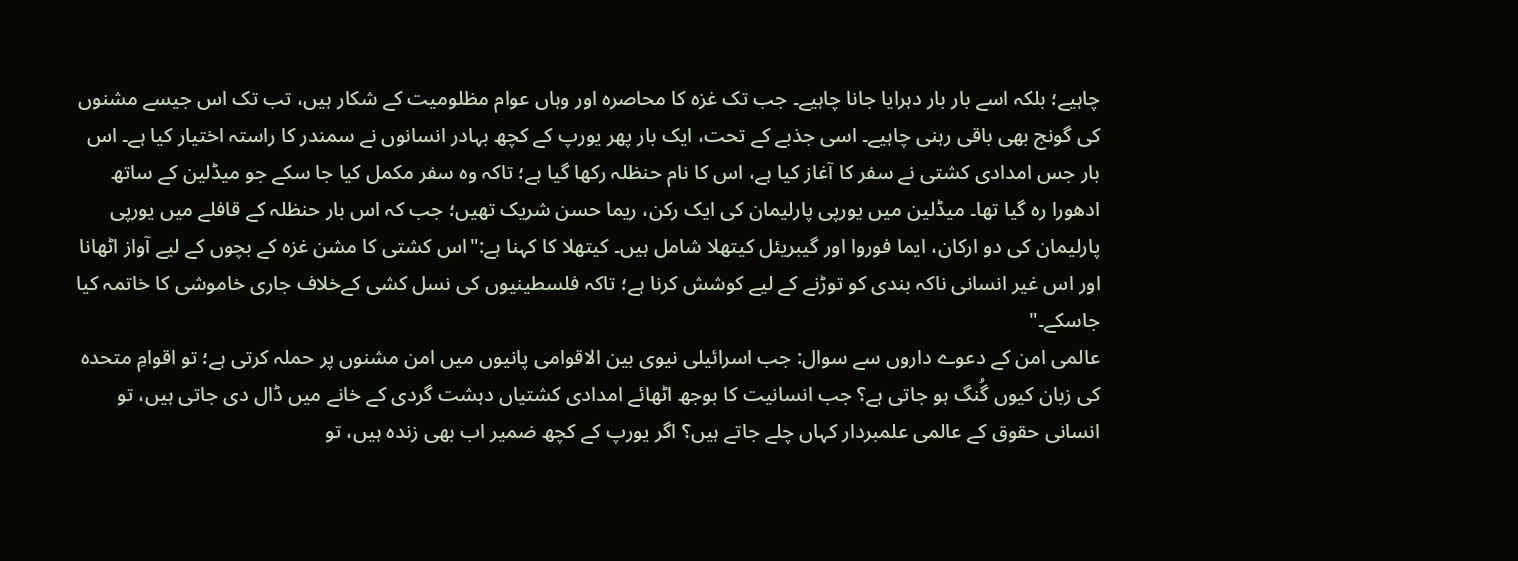چاہیے؛ بلکہ اسے بار بار دہرایا جانا چاہیے۔ جب تک غزہ کا محاصرہ اور وہاں عوام مظلومیت کے شکار ہیں، تب تک اس جیسے مشنوں کی گونج بھی باقی رہنی چاہیے۔ اسی جذبے کے تحت، ایک بار پھر یورپ کے کچھ بہادر انسانوں نے سمندر کا راستہ اختیار کیا ہے۔ اس بار جس امدادی کشتی نے سفر کا آغاز کیا ہے، اس کا نام حنظلہ رکھا گیا ہے؛ تاکہ وہ سفر مکمل کیا جا سکے جو میڈلین کے ساتھ ادھورا رہ گیا تھا۔ میڈلین میں یورپی پارلیمان کی ایک رکن، ریما حسن شریک تھیں؛ جب کہ اس بار حنظلہ کے قافلے میں یورپی پارلیمان کی دو ارکان، ایما فوروا اور گیبریئل کیتھلا شامل ہیں۔ کیتھلا کا کہنا ہے:"اس کشتی کا مشن غزہ کے بچوں کے لیے آواز اٹھانا اور اس غیر انسانی ناکہ بندی کو توڑنے کے لیے کوشش کرنا ہے؛ تاکہ فلسطینیوں کی نسل کشی کےخلاف جاری خاموشی کا خاتمہ کیا جاسکے۔"
عالمی امن کے دعوے داروں سے سوال: جب اسرائیلی نیوی بین الاقوامی پانیوں میں امن مشنوں پر حملہ کرتی ہے؛ تو اقوامِ متحدہ کی زبان کیوں گُنگ ہو جاتی ہے؟ جب انسانیت کا بوجھ اٹھائے امدادی کشتیاں دہشت گردی کے خانے میں ڈال دی جاتی ہیں، تو انسانی حقوق کے عالمی علمبردار کہاں چلے جاتے ہیں؟ اگر یورپ کے کچھ ضمیر اب بھی زندہ ہیں، تو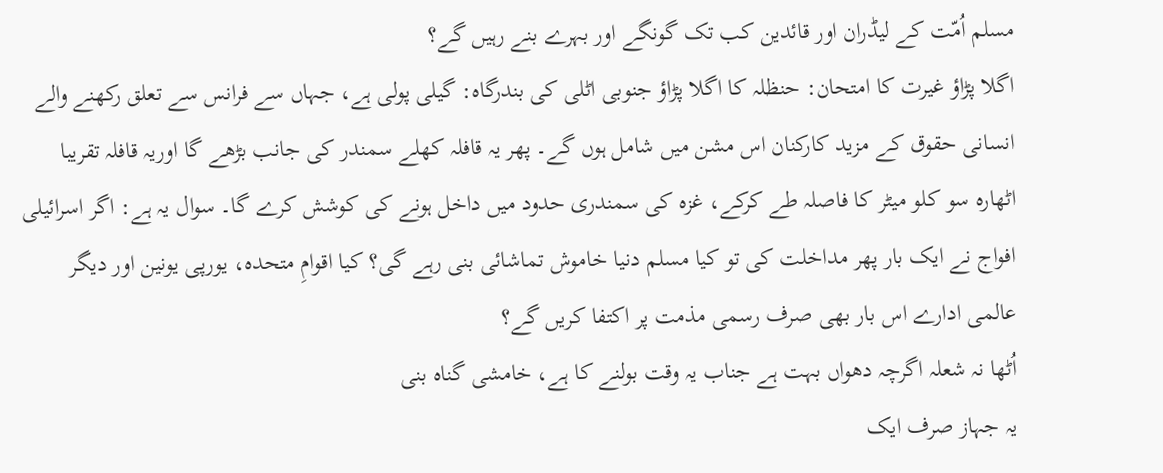مسلم اُمّت کے لیڈران اور قائدین کب تک گونگے اور بہرے بنے رہیں گے؟
اگلا پڑاؤ غیرت کا امتحان: حنظلہ کا اگلا پڑاؤ جنوبی اٹلی کی بندرگاہ: گیلی پولی ہے، جہاں سے فرانس سے تعلق رکھنے والے انسانی حقوق کے مزید کارکنان اس مشن میں شامل ہوں گے۔ پھر یہ قافلہ کھلے سمندر کی جانب بڑھے گا اوریہ قافلہ تقریبا اٹھارہ سو کلو میٹر کا فاصلہ طے کرکے، غزہ کی سمندری حدود میں داخل ہونے کی کوشش کرے گا۔ سوال یہ ہے: اگر اسرائیلی افواج نے ایک بار پھر مداخلت کی تو کیا مسلم دنیا خاموش تماشائی بنی رہے گی؟ کیا اقوامِ متحدہ، یورپی یونین اور دیگر عالمی ادارے اس بار بھی صرف رسمی مذمت پر اکتفا کریں گے؟
اُٹھا نہ شعلہ اگرچہ دھواں بہت ہے جناب یہ وقت بولنے کا ہے، خامشی گناہ بنی
یہ جہاز صرف ایک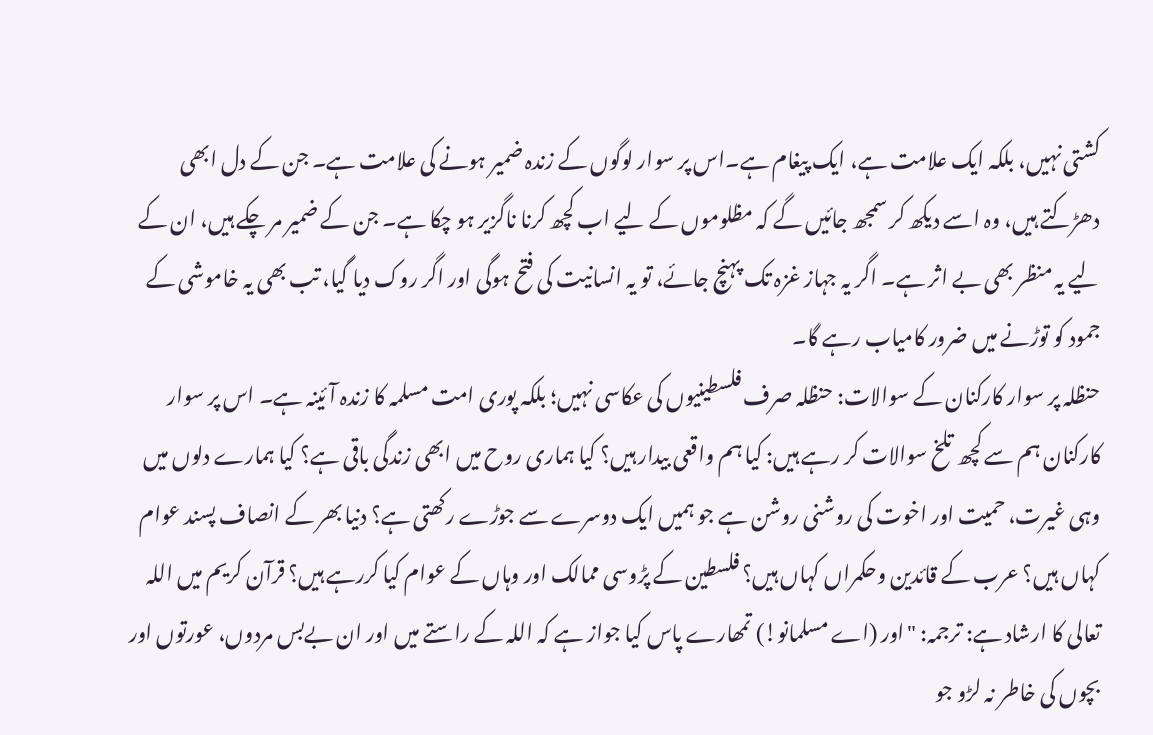کشتی نہیں، بلکہ ایک علامت ہے، ایک پیغام ہے۔اس پر سوار لوگوں کے زندہ ضمیر ہونے کی علامت ہے۔ جن کے دل ابھی دھڑکتے ہیں، وہ اسے دیکھ کر سمجھ جائیں گے کہ مظلوموں کے لیے اب کچھ کرنا ناگزیر ہو چکا ہے۔ جن کے ضمیر مر چکے ہیں، ان کے لیے یہ منظر بھی بے اثر ہے۔ اگر یہ جہاز غزہ تک پہنچ جائے، تو یہ انسانیت کی فتح ہوگی اور اگر روک دیا گیا، تب بھی یہ خاموشی کے جمود کو توڑنے میں ضرور کامیاب رہے گا۔
حنظلہ پر سوار کارکنان کے سوالات: حنظلہ صرف فلسطینیوں کی عکاسی نہیں؛ بلکہ پوری امت مسلمہ کا زندہ آئینہ ہے۔ اس پر سوار کارکنان ہم سے کچھ تلخ سوالات کر رہے ہیں: کیا ہم واقعی بیدار ہیں؟ کیا ہماری روح میں ابھی زندگی باقی ہے؟ کیا ہمارے دلوں میں وہی غیرت، حمیت اور اخوت کی روشنی روشن ہے جو ہمیں ایک دوسرے سے جوڑے رکھتی ہے؟ دنیا بھر کے انصاف پسند عوام کہاں ہیں؟ عرب کے قائدین وحکمراں کہاں ہیں؟ فلسطین کے پڑوسی ممالک اور وہاں کے عوام کیا کررہے ہیں؟ قرآن کریم میں اللہ تعالی کا ارشاد ہے: ترجمہ: "اور (اے مسلمانو!) تمھارے پاس کیا جواز ہے کہ اللہ کے راستے میں اور ان بےبس مردوں، عورتوں اور بچوں کی خاطر نہ لڑو جو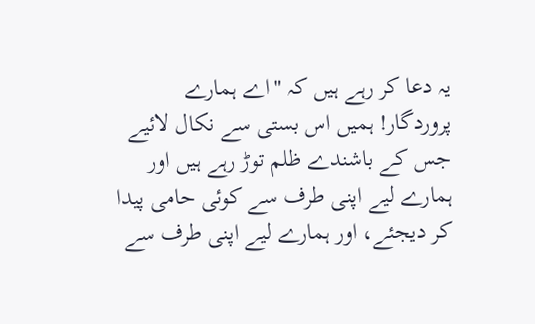یہ دعا کر رہے ہیں کہ "اے ہمارے پروردگار! ہمیں اس بستی سے نکال لائیے جس کے باشندے ظلم توڑ رہے ہیں اور ہمارے لیے اپنی طرف سے کوئی حامی پیدا کر دیجئے، اور ہمارے لیے اپنی طرف سے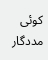کوئی مددگار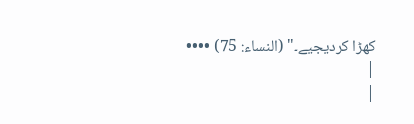کھڑا کردیجیے۔" (النساء: 75) ••••
|
|